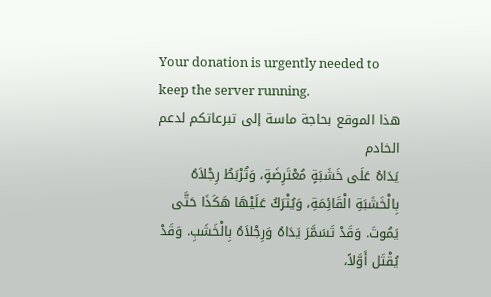Your donation is urgently needed to keep the server running.
هذا الموقع بحاجة ماسة إلى تبرعاتكم لدعم الخادم
يَدَاهُ عَلَى خَشَبَةٍ مُعْتَرِضَةٍ، وَتُرْبَطُ رِجْلاَهُ بِالْخَشَبَةِ الْقَائِمَةِ، وَيُتْرَكُ عَلَيْهَا هَكَذَا حَتَّى يَمُوتَ. وَقَدْ تَسَمَّرَ يَدَاهُ وَرِجْلاَهُ بِالْخَشَبِ. وَقَدْ يُقْتَل أَوَّلاً،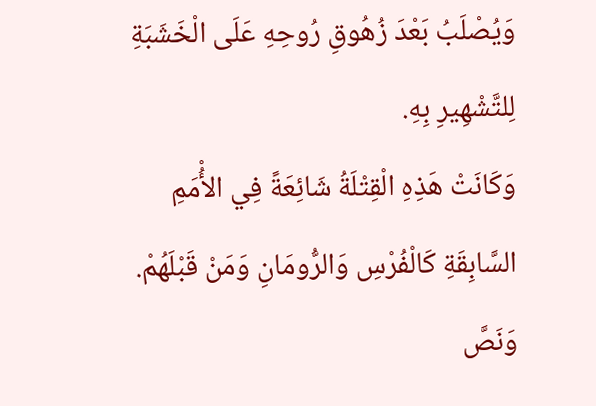وَيُصْلَبُ بَعْدَ زُهُوقِ رُوحِهِ عَلَى الْخَشَبَةِ لِلتَّشْهِيرِ بِهِ.
وَكَانَتْ هَذِهِ الْقِتْلَةُ شَائِعَةً فِي الأُْمَمِ السَّابِقَةِ كَالْفُرْسِ وَالرُّومَانِ وَمَنْ قَبْلَهُمْ. وَنَصَّ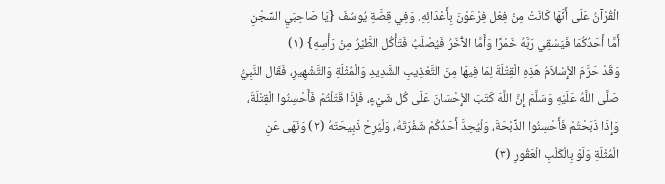الْقُرْآنُ عَلَى أَنَّهَا كَانَتْ مِنْ فِعْل فِرْعَوْنَ بِأَعْدَائِهِ. وَفِي قِصَّةِ يُوسُفَ {يَا صَاحِبَيِ السِّجْنِ أَمَّا أَحَدُكُمَا فَيَسْقِي رَبَّهُ خَمْرًا وَأَمَّا الآْخَرُ فَيُصْلَبُ فَتَأْكُل الطَّيْرُ مِنْ رَأْسِهِ} (١)
وَقَدْ حَرَّمَ الإِْسْلاَمُ هَذِهِ الْقِتْلَةَ لِمَا فِيهَا مِنَ التَّعْذِيبِ الشَّدِيدِ وَالْمُثْلَةِ وَالتَّشْهِيرِ، فَقَال النَّبِيُّ صَلَّى اللَّهُ عَلَيْهِ وَسَلَّمَ إِنَّ اللَّهَ كَتَبَ الإِْحْسَانَ عَلَى كُل شَيْءٍ، فَإِذَا قَتَلْتُمْ فَأَحْسِنُوا الْقِتْلَةَ، وَإِذَا ذَبَحْتُمْ فَأَحْسِنُوا الذِّبْحَةَ، وَلْيُحِدَّ أَحَدُكُمْ شَفْرَتَهُ، وَلْيُرِحْ ذَبِيحَتَهُ (٢) وَنَهَى عَنِ الْمُثْلَةِ وَلَوْ بِالْكَلْبِ الْعَقُورِ (٣)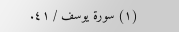(١) سورة يوسف / ٤١.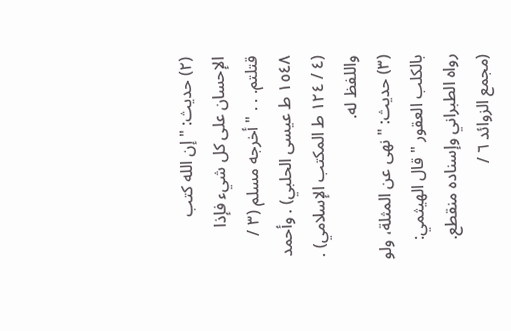(٢) حديث: " إن الله كتب الإحسان على كل شيء فإذا قتلتم. . . " أخرجه مسلم (٣ / ١٥٤٨ ط عيسى الحلبي) . وأحمد (٤ / ١٢٤ ط المكتب الإسلامي) . واللفظ له.
(٣) حديث: " نهى عن المثلة، ولو بالكلب العقور " قال الهيثمي: رواه الطبراني وإسناده منقطع. (مجمع الزوائد ٦ /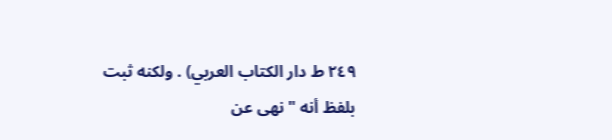٢٤٩ ط دار الكتاب العربي) . ولكنه ثبت بلفظ أنه " نهى عن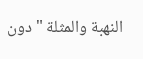النهبة والمثلة " دون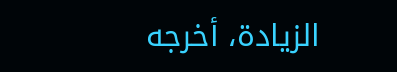الزيادة، أخرجه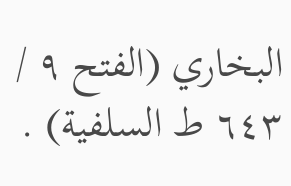البخاري (الفتح ٩ / ٦٤٣ ط السلفية) .